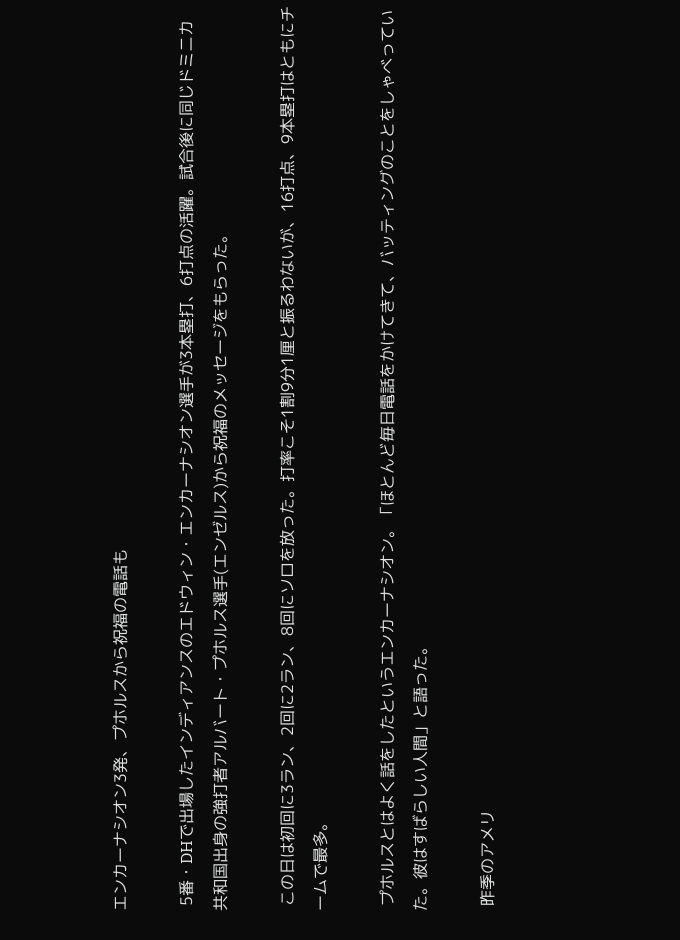エンカーナシオン3発、プホルスから祝福の電話も

 5番・DHで出場したインディアンスのエドウィン・エンカーナシオン選手が3本塁打、6打点の活躍。試合後に同じドミニカ共和国出身の強打者アルバート・プホルス選手(エンゼルス)から祝福のメッセージをもらった。

 この日は初回に3ラン、2回に2ラン、8回にソロを放った。打率こそ1割9分1厘と振るわないが、16打点、9本塁打はともにチームで最多。

 プホルスとはよく話をしたというエンカーナシオン。「ほとんど毎日電話をかけてきて、バッティングのことをしゃべっていた。彼はすばらしい人間」と語った。

 昨季のアメリ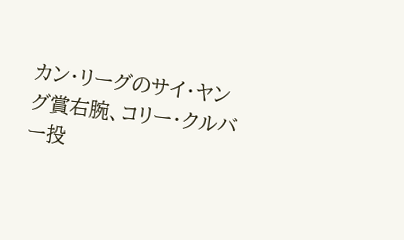カン・リーグのサイ・ヤング賞右腕、コリー・クルバー投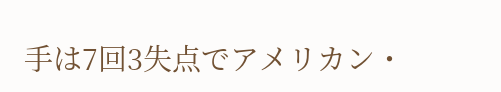手は7回3失点でアメリカン・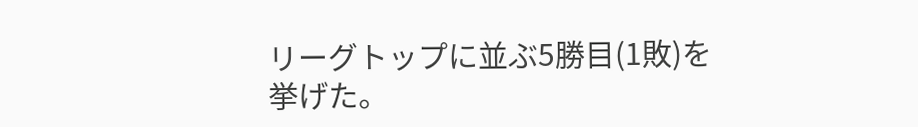リーグトップに並ぶ5勝目(1敗)を挙げた。